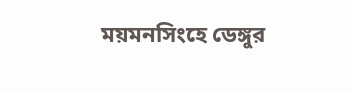ময়মনসিংহে ডেঙ্গুর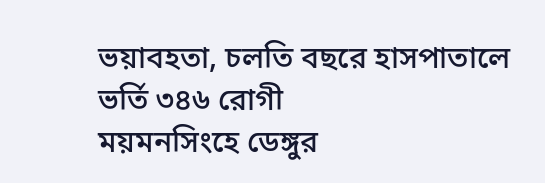ভয়াবহতা, চলতি বছরে হাসপাতালে ভর্তি ৩৪৬ রোগী
ময়মনসিংহে ডেঙ্গুর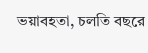ভয়াবহতা, চলতি বছরে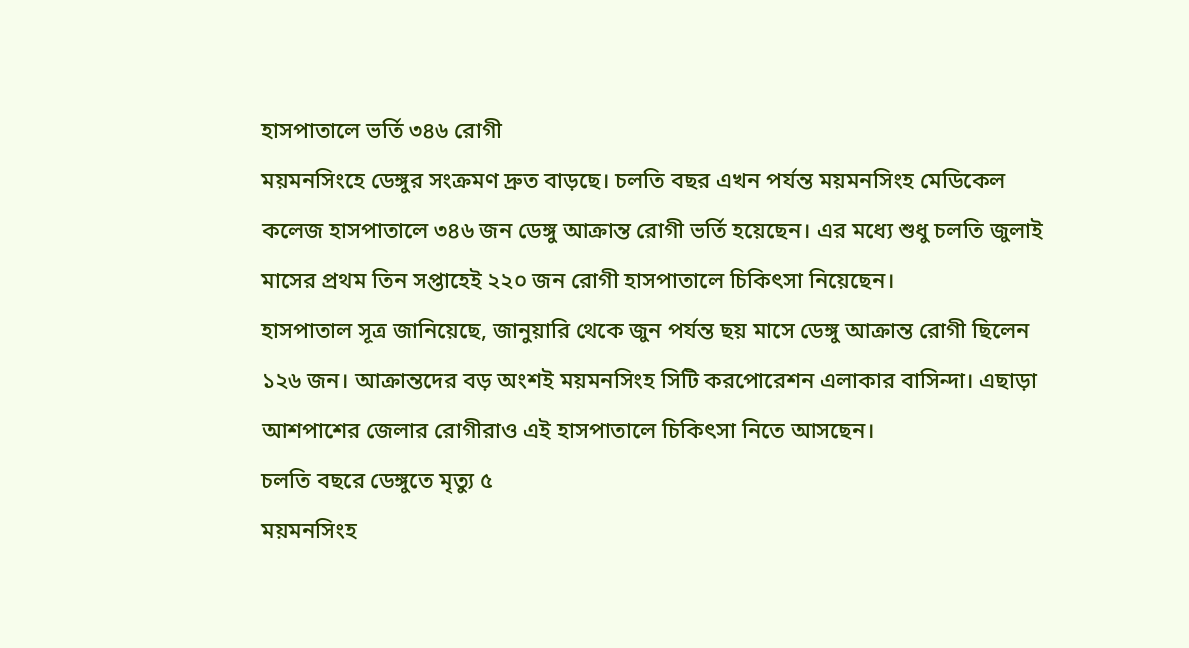হাসপাতালে ভর্তি ৩৪৬ রোগী
ময়মনসিংহে ডেঙ্গুর সংক্রমণ দ্রুত বাড়ছে। চলতি বছর এখন পর্যন্ত ময়মনসিংহ মেডিকেল কলেজ হাসপাতালে ৩৪৬ জন ডেঙ্গু আক্রান্ত রোগী ভর্তি হয়েছেন। এর মধ্যে শুধু চলতি জুলাই মাসের প্রথম তিন সপ্তাহেই ২২০ জন রোগী হাসপাতালে চিকিৎসা নিয়েছেন।
হাসপাতাল সূত্র জানিয়েছে, জানুয়ারি থেকে জুন পর্যন্ত ছয় মাসে ডেঙ্গু আক্রান্ত রোগী ছিলেন ১২৬ জন। আক্রান্তদের বড় অংশই ময়মনসিংহ সিটি করপোরেশন এলাকার বাসিন্দা। এছাড়া আশপাশের জেলার রোগীরাও এই হাসপাতালে চিকিৎসা নিতে আসছেন।
চলতি বছরে ডেঙ্গুতে মৃত্যু ৫
ময়মনসিংহ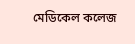মেডিকেল কলেজ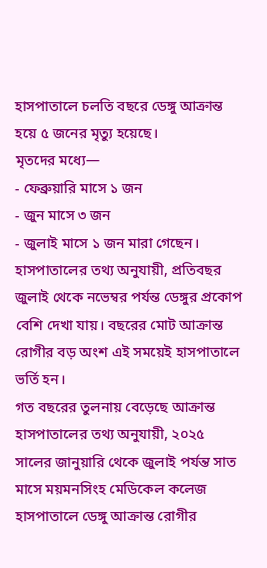হাসপাতালে চলতি বছরে ডেঙ্গু আক্রান্ত হয়ে ৫ জনের মৃত্যু হয়েছে।
মৃতদের মধ্যে—
- ফেব্রুয়ারি মাসে ১ জন
- জুন মাসে ৩ জন
- জুলাই মাসে ১ জন মারা গেছেন।
হাসপাতালের তথ্য অনুযায়ী, প্রতিবছর জুলাই থেকে নভেম্বর পর্যন্ত ডেঙ্গুর প্রকোপ বেশি দেখা যায়। বছরের মোট আক্রান্ত রোগীর বড় অংশ এই সময়েই হাসপাতালে ভর্তি হন।
গত বছরের তুলনায় বেড়েছে আক্রান্ত
হাসপাতালের তথ্য অনুযায়ী, ২০২৫ সালের জানুয়ারি থেকে জুলাই পর্যন্ত সাত মাসে ময়মনসিংহ মেডিকেল কলেজ হাসপাতালে ডেঙ্গু আক্রান্ত রোগীর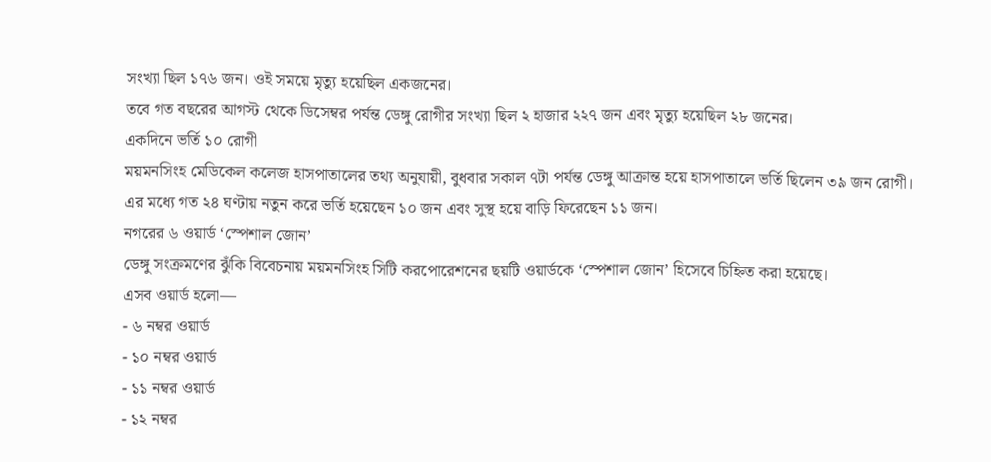সংখ্যা ছিল ১৭৬ জন। ওই সময়ে মৃত্যু হয়েছিল একজনের।
তবে গত বছরের আগস্ট থেকে ডিসেম্বর পর্যন্ত ডেঙ্গু রোগীর সংখ্যা ছিল ২ হাজার ২২৭ জন এবং মৃত্যু হয়েছিল ২৮ জনের।
একদিনে ভর্তি ১০ রোগী
ময়মনসিংহ মেডিকেল কলেজ হাসপাতালের তথ্য অনুযায়ী, বুধবার সকাল ৭টা পর্যন্ত ডেঙ্গু আক্রান্ত হয়ে হাসপাতালে ভর্তি ছিলেন ৩৯ জন রোগী।
এর মধ্যে গত ২৪ ঘণ্টায় নতুন করে ভর্তি হয়েছেন ১০ জন এবং সুস্থ হয়ে বাড়ি ফিরেছেন ১১ জন।
নগরের ৬ ওয়ার্ড ‘স্পেশাল জোন’
ডেঙ্গু সংক্রমণের ঝুঁকি বিবেচনায় ময়মনসিংহ সিটি করপোরেশনের ছয়টি ওয়ার্ডকে ‘স্পেশাল জোন’ হিসেবে চিহ্নিত করা হয়েছে।
এসব ওয়ার্ড হলো—
- ৬ নম্বর ওয়ার্ড
- ১০ নম্বর ওয়ার্ড
- ১১ নম্বর ওয়ার্ড
- ১২ নম্বর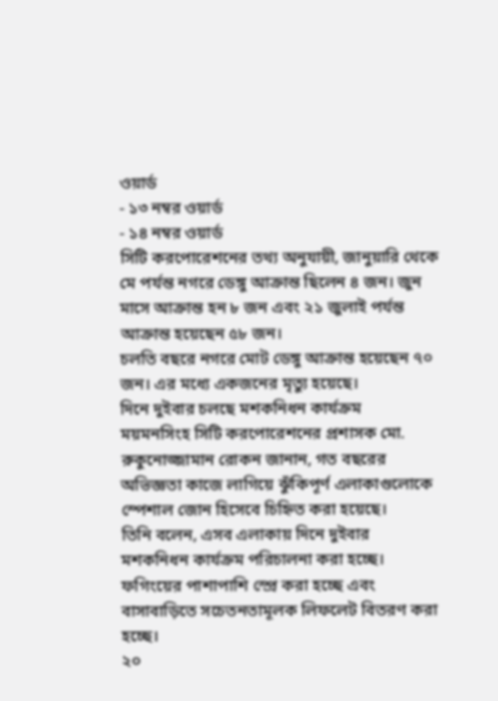ওয়ার্ড
- ১৩ নম্বর ওয়ার্ড
- ১৪ নম্বর ওয়ার্ড
সিটি করপোরেশনের তথ্য অনুযায়ী, জানুয়ারি থেকে মে পর্যন্ত নগরে ডেঙ্গু আক্রান্ত ছিলেন ৪ জন। জুন মাসে আক্রান্ত হন ৮ জন এবং ২১ জুলাই পর্যন্ত আক্রান্ত হয়েছেন ৫৮ জন।
চলতি বছরে নগরে মোট ডেঙ্গু আক্রান্ত হয়েছেন ৭০ জন। এর মধ্যে একজনের মৃত্যু হয়েছে।
দিনে দুইবার চলছে মশকনিধন কার্যক্রম
ময়মনসিংহ সিটি করপোরেশনের প্রশাসক মো. রুকুনোজ্জামান রোকন জানান, গত বছরের অভিজ্ঞতা কাজে লাগিয়ে ঝুঁকিপূর্ণ এলাকাগুলোকে স্পেশাল জোন হিসেবে চিহ্নিত করা হয়েছে।
তিনি বলেন, এসব এলাকায় দিনে দুইবার মশকনিধন কার্যক্রম পরিচালনা করা হচ্ছে। ফগিংয়ের পাশাপাশি স্প্রে করা হচ্ছে এবং বাসাবাড়িতে সচেতনতামূলক লিফলেট বিতরণ করা হচ্ছে।
২০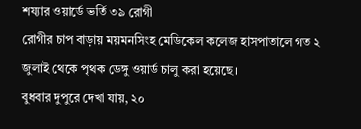শয্যার ওয়ার্ডে ভর্তি ৩৯ রোগী
রোগীর চাপ বাড়ায় ময়মনসিংহ মেডিকেল কলেজ হাসপাতালে গত ২ জুলাই থেকে পৃথক ডেঙ্গু ওয়ার্ড চালু করা হয়েছে।
বুধবার দুপুরে দেখা যায়, ২০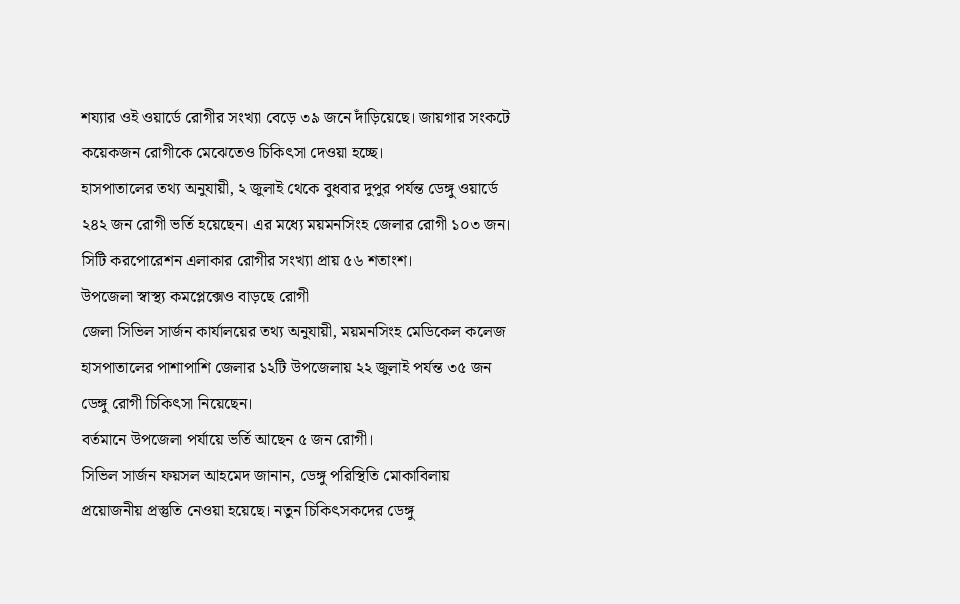শয্যার ওই ওয়ার্ডে রোগীর সংখ্যা বেড়ে ৩৯ জনে দাঁড়িয়েছে। জায়গার সংকটে কয়েকজন রোগীকে মেঝেতেও চিকিৎসা দেওয়া হচ্ছে।
হাসপাতালের তথ্য অনুযায়ী, ২ জুলাই থেকে বুধবার দুপুর পর্যন্ত ডেঙ্গু ওয়ার্ডে ২৪২ জন রোগী ভর্তি হয়েছেন। এর মধ্যে ময়মনসিংহ জেলার রোগী ১০৩ জন।
সিটি করপোরেশন এলাকার রোগীর সংখ্যা প্রায় ৫৬ শতাংশ।
উপজেলা স্বাস্থ্য কমপ্লেক্সেও বাড়ছে রোগী
জেলা সিভিল সার্জন কার্যালয়ের তথ্য অনুযায়ী, ময়মনসিংহ মেডিকেল কলেজ হাসপাতালের পাশাপাশি জেলার ১২টি উপজেলায় ২২ জুলাই পর্যন্ত ৩৫ জন ডেঙ্গু রোগী চিকিৎসা নিয়েছেন।
বর্তমানে উপজেলা পর্যায়ে ভর্তি আছেন ৫ জন রোগী।
সিভিল সার্জন ফয়সল আহমেদ জানান, ডেঙ্গু পরিস্থিতি মোকাবিলায় প্রয়োজনীয় প্রস্তুতি নেওয়া হয়েছে। নতুন চিকিৎসকদের ডেঙ্গু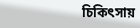চিকিৎসায়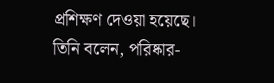প্রশিক্ষণ দেওয়া হয়েছে।
তিনি বলেন, পরিষ্কার-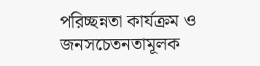পরিচ্ছন্নতা কার্যক্রম ও জনসচেতনতামূলক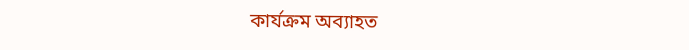কার্যক্রম অব্যাহত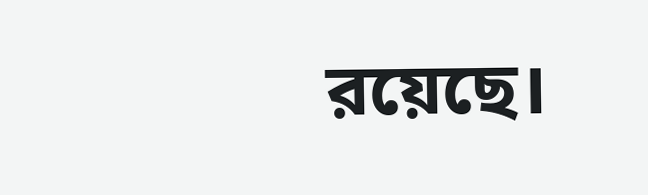রয়েছে।